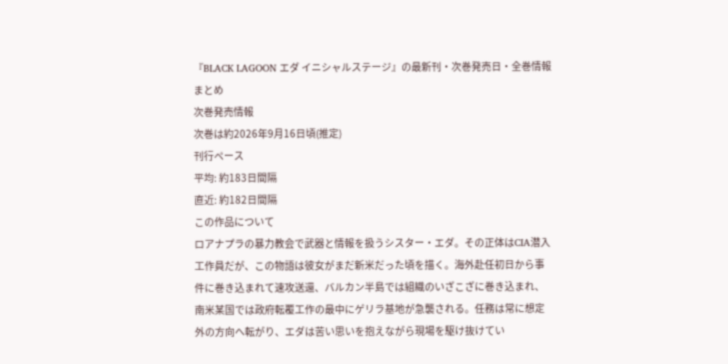『BLACK LAGOON エダ イニシャルステージ』の最新刊・次巻発売日・全巻情報まとめ
次巻発売情報
次巻は約2026年9月16日頃(推定)
刊行ペース
平均: 約183日間隔
直近: 約182日間隔
この作品について
ロアナプラの暴力教会で武器と情報を扱うシスター・エダ。その正体はCIA潜入工作員だが、この物語は彼女がまだ新米だった頃を描く。海外赴任初日から事件に巻き込まれて速攻送還、バルカン半島では組織のいざこざに巻き込まれ、南米某国では政府転覆工作の最中にゲリラ基地が急襲される。任務は常に想定外の方向へ転がり、エダは苦い思いを抱えながら現場を駆け抜けてい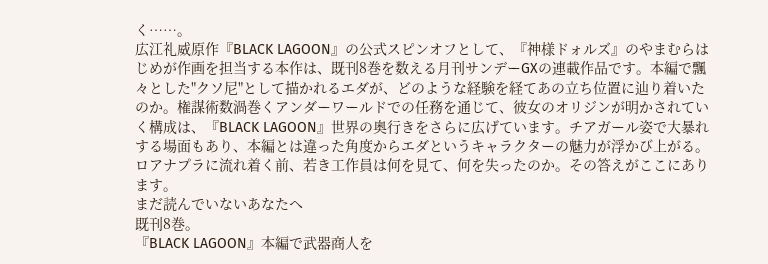く……。
広江礼威原作『BLACK LAGOON』の公式スピンオフとして、『神様ドォルズ』のやまむらはじめが作画を担当する本作は、既刊8巻を数える月刊サンデーGXの連載作品です。本編で飄々とした"クソ尼"として描かれるエダが、どのような経験を経てあの立ち位置に辿り着いたのか。権謀術数渦巻くアンダーワールドでの任務を通じて、彼女のオリジンが明かされていく構成は、『BLACK LAGOON』世界の奥行きをさらに広げています。チアガール姿で大暴れする場面もあり、本編とは違った角度からエダというキャラクターの魅力が浮かび上がる。
ロアナプラに流れ着く前、若き工作員は何を見て、何を失ったのか。その答えがここにあります。
まだ読んでいないあなたへ
既刊8巻。
『BLACK LAGOON』本編で武器商人を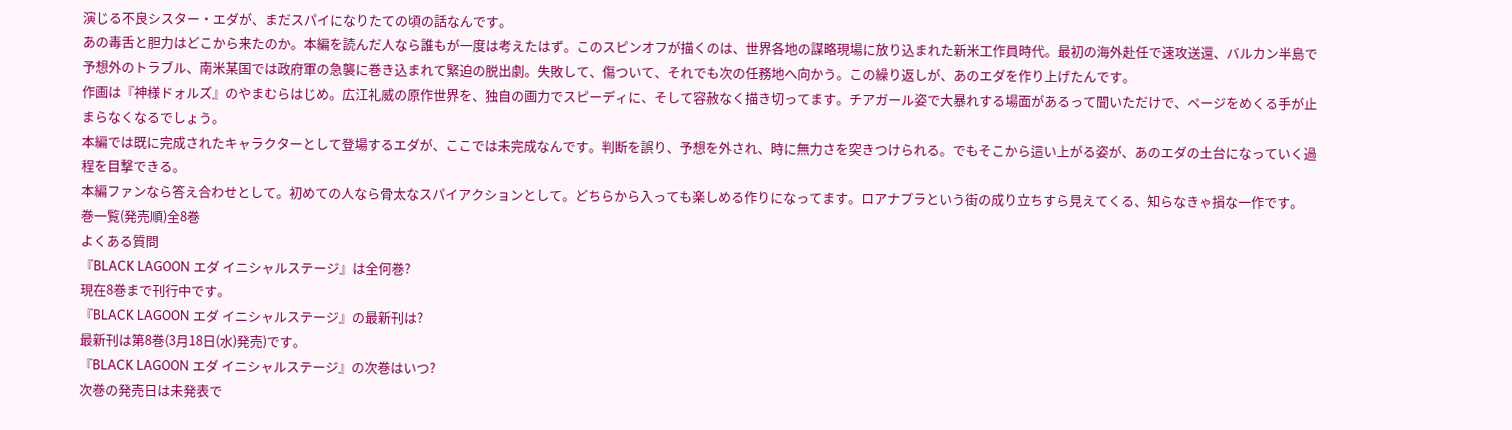演じる不良シスター・エダが、まだスパイになりたての頃の話なんです。
あの毒舌と胆力はどこから来たのか。本編を読んだ人なら誰もが一度は考えたはず。このスピンオフが描くのは、世界各地の謀略現場に放り込まれた新米工作員時代。最初の海外赴任で速攻送還、バルカン半島で予想外のトラブル、南米某国では政府軍の急襲に巻き込まれて緊迫の脱出劇。失敗して、傷ついて、それでも次の任務地へ向かう。この繰り返しが、あのエダを作り上げたんです。
作画は『神様ドォルズ』のやまむらはじめ。広江礼威の原作世界を、独自の画力でスピーディに、そして容赦なく描き切ってます。チアガール姿で大暴れする場面があるって聞いただけで、ページをめくる手が止まらなくなるでしょう。
本編では既に完成されたキャラクターとして登場するエダが、ここでは未完成なんです。判断を誤り、予想を外され、時に無力さを突きつけられる。でもそこから這い上がる姿が、あのエダの土台になっていく過程を目撃できる。
本編ファンなら答え合わせとして。初めての人なら骨太なスパイアクションとして。どちらから入っても楽しめる作りになってます。ロアナプラという街の成り立ちすら見えてくる、知らなきゃ損な一作です。
巻一覧(発売順)全8巻
よくある質問
『BLACK LAGOON エダ イニシャルステージ』は全何巻?
現在8巻まで刊行中です。
『BLACK LAGOON エダ イニシャルステージ』の最新刊は?
最新刊は第8巻(3月18日(水)発売)です。
『BLACK LAGOON エダ イニシャルステージ』の次巻はいつ?
次巻の発売日は未発表で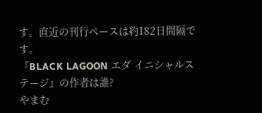す。直近の刊行ペースは約182日間隔です。
『BLACK LAGOON エダ イニシャルステージ』の作者は誰?
やまむ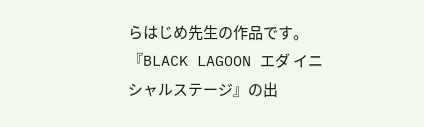らはじめ先生の作品です。
『BLACK LAGOON エダ イニシャルステージ』の出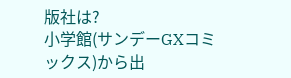版社は?
小学館(サンデーGXコミックス)から出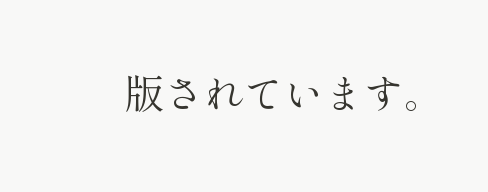版されています。